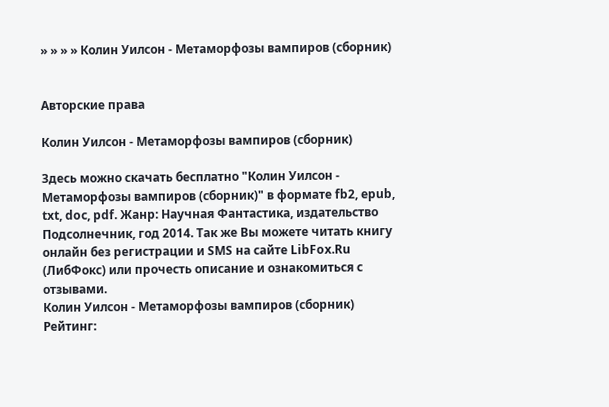» » » » Колин Уилсон - Метаморфозы вампиров (сборник)


Авторские права

Колин Уилсон - Метаморфозы вампиров (сборник)

Здесь можно скачать бесплатно "Колин Уилсон - Метаморфозы вампиров (сборник)" в формате fb2, epub, txt, doc, pdf. Жанр: Научная Фантастика, издательство Подсолнечник, год 2014. Так же Вы можете читать книгу онлайн без регистрации и SMS на сайте LibFox.Ru (ЛибФокс) или прочесть описание и ознакомиться с отзывами.
Колин Уилсон - Метаморфозы вампиров (сборник)
Рейтинг: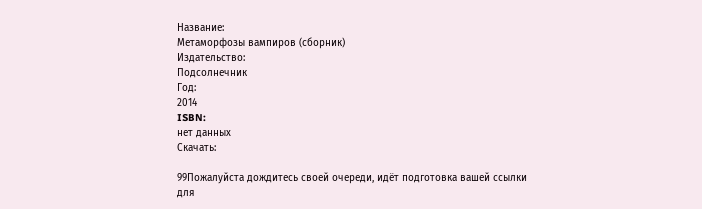Название:
Метаморфозы вампиров (сборник)
Издательство:
Подсолнечник
Год:
2014
ISBN:
нет данных
Скачать:

99Пожалуйста дождитесь своей очереди, идёт подготовка вашей ссылки для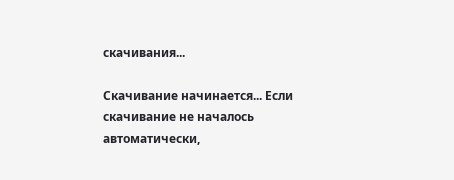скачивания...

Скачивание начинается... Если скачивание не началось автоматически,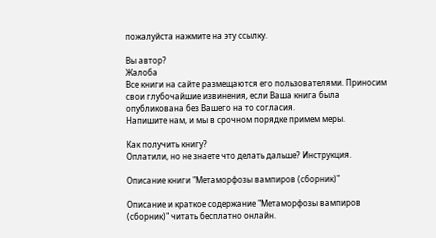пожалуйста нажмите на эту ссылку.

Вы автор?
Жалоба
Все книги на сайте размещаются его пользователями. Приносим свои глубочайшие извинения, если Ваша книга была опубликована без Вашего на то согласия.
Напишите нам, и мы в срочном порядке примем меры.

Как получить книгу?
Оплатили, но не знаете что делать дальше? Инструкция.

Описание книги "Метаморфозы вампиров (сборник)"

Описание и краткое содержание "Метаморфозы вампиров (сборник)" читать бесплатно онлайн.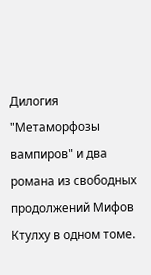Дилогия "Метаморфозы вампиров" и два романа из свободных продолжений Мифов Ктулху в одном томе.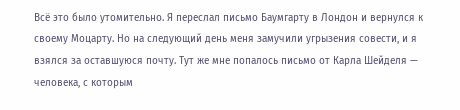Всё это было утомительно. Я переслал письмо Баумгарту в Лондон и вернулся к своему Моцарту. Но на следующий день меня замучили угрызения совести, и я взялся за оставшуюся почту. Тут же мне попалось письмо от Карла Шейделя — человека, с которым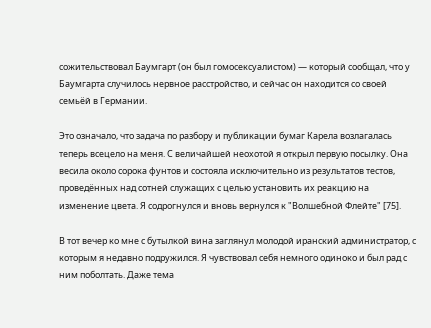сожительствовал Баумгарт (он был гомосексуалистом) — который сообщал, что у Баумгарта случилось нервное расстройство, и сейчас он находится со своей семьёй в Германии.

Это означало, что задача по разбору и публикации бумаг Карела возлагалась теперь всецело на меня. С величайшей неохотой я открыл первую посылку. Она весила около сорока фунтов и состояла исключительно из результатов тестов, проведённых над сотней служащих с целью установить их реакцию на изменение цвета. Я содрогнулся и вновь вернулся к "Волшебной Флейте" [75].

В тот вечер ко мне с бутылкой вина заглянул молодой иранский администратор, с которым я недавно подружился. Я чувствовал себя немного одиноко и был рад с ним поболтать. Даже тема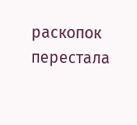раскопок перестала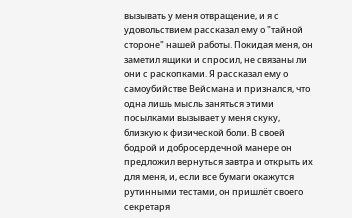вызывать у меня отвращение, и я с удовольствием рассказал ему о "тайной стороне" нашей работы. Покидая меня, он заметил ящики и спросил, не связаны ли они с раскопками. Я рассказал ему о самоубийстве Вейсмана и признался, что одна лишь мысль заняться этими посылками вызывает у меня скуку, близкую к физической боли. В своей бодрой и добросердечной манере он предложил вернуться завтра и открыть их для меня, и, если все бумаги окажутся рутинными тестами, он пришлёт своего секретаря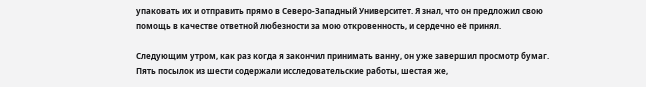упаковать их и отправить прямо в Северо-Западный Университет. Я знал, что он предложил свою помощь в качестве ответной любезности за мою откровенность, и сердечно её принял.

Следующим утром, как раз когда я закончил принимать ванну, он уже завершил просмотр бумаг. Пять посылок из шести содержали исследовательские работы, шестая же,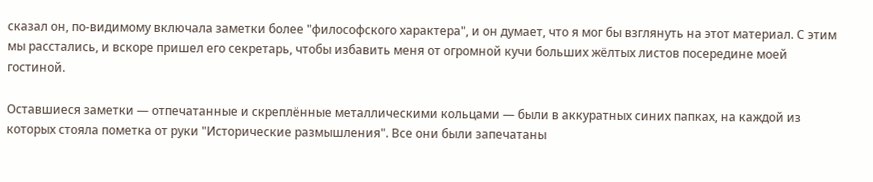сказал он, по-видимому включала заметки более "философского характера", и он думает, что я мог бы взглянуть на этот материал. С этим мы расстались, и вскоре пришел его секретарь, чтобы избавить меня от огромной кучи больших жёлтых листов посередине моей гостиной.

Оставшиеся заметки — отпечатанные и скреплённые металлическими кольцами — были в аккуратных синих папках, на каждой из которых стояла пометка от руки "Исторические размышления". Все они были запечатаны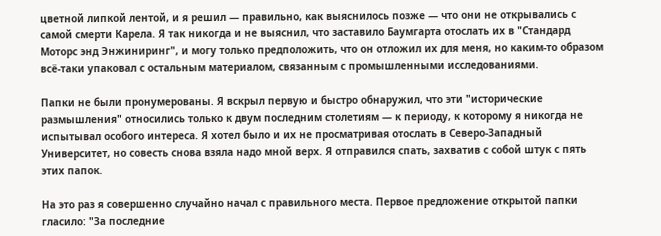цветной липкой лентой, и я решил — правильно, как выяснилось позже — что они не открывались с самой смерти Карела. Я так никогда и не выяснил, что заставило Баумгарта отослать их в "Стандард Моторс энд Энжиниринг", и могу только предположить, что он отложил их для меня, но каким-то образом всё-таки упаковал с остальным материалом, связанным с промышленными исследованиями.

Папки не были пронумерованы. Я вскрыл первую и быстро обнаружил, что эти "исторические размышления" относились только к двум последним столетиям — к периоду, к которому я никогда не испытывал особого интереса. Я хотел было и их не просматривая отослать в Северо-Западный Университет, но совесть снова взяла надо мной верх. Я отправился спать, захватив с собой штук с пять этих папок.

На это раз я совершенно случайно начал с правильного места. Первое предложение открытой папки гласило: "За последние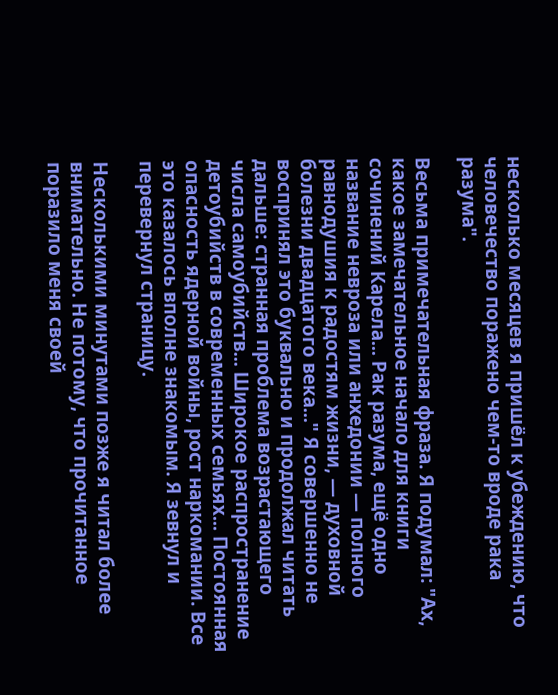несколько месяцев я пришёл к убеждению, что человечество поражено чем-то вроде рака разума".

Весьма примечательная фраза. Я подумал: "Ах, какое замечательное начало для книги сочинений Карела... Рак разума, ещё одно название невроза или анхедонии — полного равнодушия к радостям жизни, — духовной болезни двадцатого века..." Я совершенно не воспринял это буквально и продолжал читать дальше: странная проблема возрастающего числа самоубийств... Широкое распространение детоубийств в современных семьях... Постоянная опасность ядерной войны, рост наркомании. Все это казалось вполне знакомым. Я зевнул и перевернул страницу.

Несколькими минутами позже я читал более внимательно. Не потому, что прочитанное поразило меня своей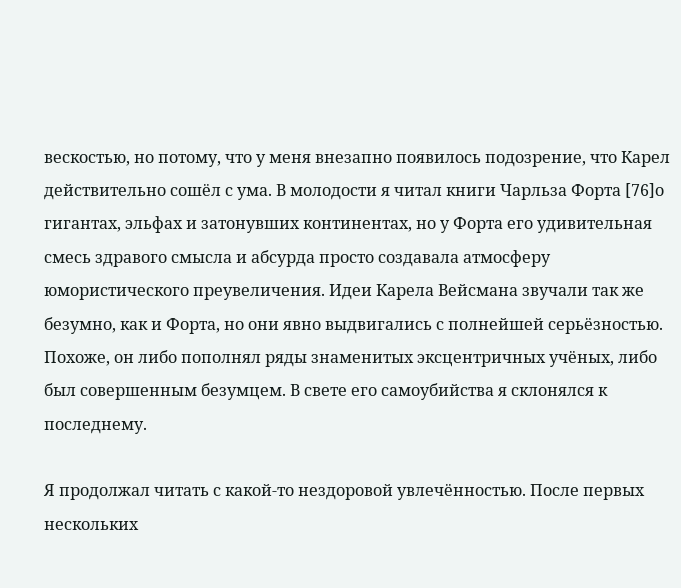вескостью, но потому, что у меня внезапно появилось подозрение, что Карел действительно сошёл с ума. В молодости я читал книги Чарльза Форта [76]о гигантах, эльфах и затонувших континентах, но у Форта его удивительная смесь здравого смысла и абсурда просто создавала атмосферу юмористического преувеличения. Идеи Карела Вейсмана звучали так же безумно, как и Форта, но они явно выдвигались с полнейшей серьёзностью. Похоже, он либо пополнял ряды знаменитых эксцентричных учёных, либо был совершенным безумцем. В свете его самоубийства я склонялся к последнему.

Я продолжал читать с какой-то нездоровой увлечённостью. После первых нескольких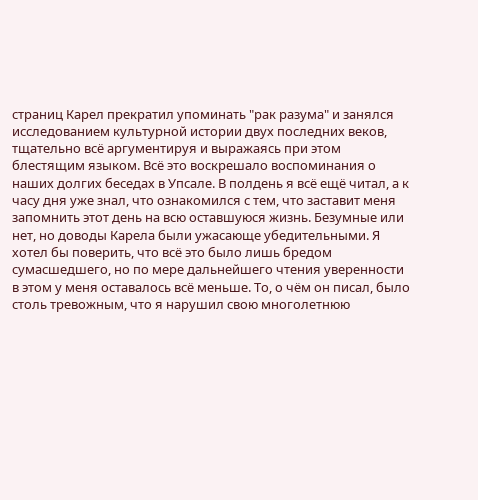страниц Карел прекратил упоминать "рак разума" и занялся исследованием культурной истории двух последних веков, тщательно всё аргументируя и выражаясь при этом блестящим языком. Всё это воскрешало воспоминания о наших долгих беседах в Упсале. В полдень я всё ещё читал, а к часу дня уже знал, что ознакомился с тем, что заставит меня запомнить этот день на всю оставшуюся жизнь. Безумные или нет, но доводы Карела были ужасающе убедительными. Я хотел бы поверить, что всё это было лишь бредом сумасшедшего, но по мере дальнейшего чтения уверенности в этом у меня оставалось всё меньше. То, о чём он писал, было столь тревожным, что я нарушил свою многолетнюю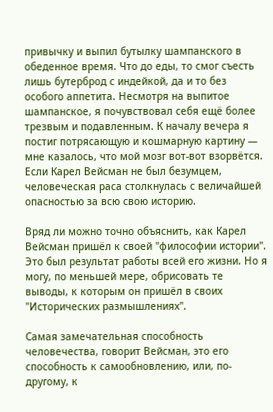привычку и выпил бутылку шампанского в обеденное время. Что до еды, то смог съесть лишь бутерброд с индейкой, да и то без особого аппетита. Несмотря на выпитое шампанское, я почувствовал себя ещё более трезвым и подавленным. К началу вечера я постиг потрясающую и кошмарную картину — мне казалось, что мой мозг вот-вот взорвётся. Если Карел Вейсман не был безумцем, человеческая раса столкнулась с величайшей опасностью за всю свою историю.

Вряд ли можно точно объяснить, как Карел Вейсман пришёл к своей "философии истории". Это был результат работы всей его жизни. Но я могу, по меньшей мере, обрисовать те выводы, к которым он пришёл в своих "Исторических размышлениях".

Самая замечательная способность человечества, говорит Вейсман, это его способность к самообновлению, или, по-другому, к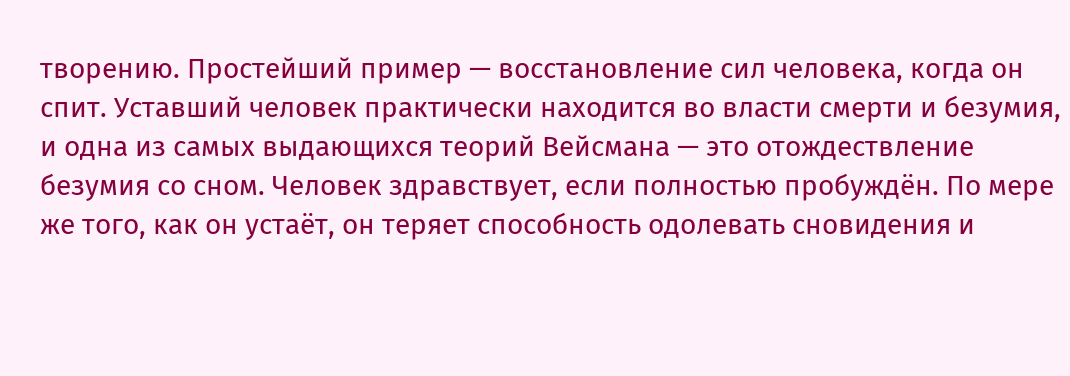творению. Простейший пример — восстановление сил человека, когда он спит. Уставший человек практически находится во власти смерти и безумия, и одна из самых выдающихся теорий Вейсмана — это отождествление безумия со сном. Человек здравствует, если полностью пробуждён. По мере же того, как он устаёт, он теряет способность одолевать сновидения и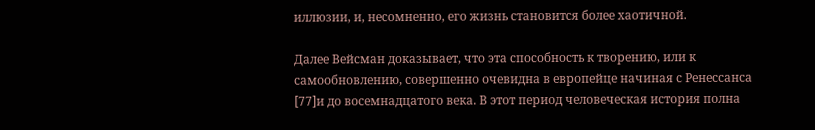иллюзии, и, несомненно, его жизнь становится более хаотичной.

Далее Вейсман доказывает, что эта способность к творению, или к самообновлению, совершенно очевидна в европейце начиная с Ренессанса [77]и до восемнадцатого века. В этот период человеческая история полна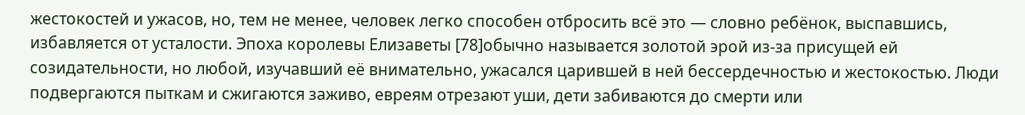жестокостей и ужасов, но, тем не менее, человек легко способен отбросить всё это — словно ребёнок, выспавшись, избавляется от усталости. Эпоха королевы Елизаветы [78]обычно называется золотой эрой из-за присущей ей созидательности, но любой, изучавший её внимательно, ужасался царившей в ней бессердечностью и жестокостью. Люди подвергаются пыткам и сжигаются заживо, евреям отрезают уши, дети забиваются до смерти или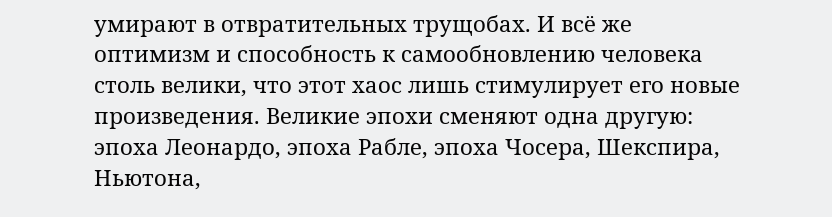умирают в отвратительных трущобах. И всё же оптимизм и способность к самообновлению человека столь велики, что этот хаос лишь стимулирует его новые произведения. Великие эпохи сменяют одна другую: эпоха Леонардо, эпоха Рабле, эпоха Чосера, Шекспира, Ньютона,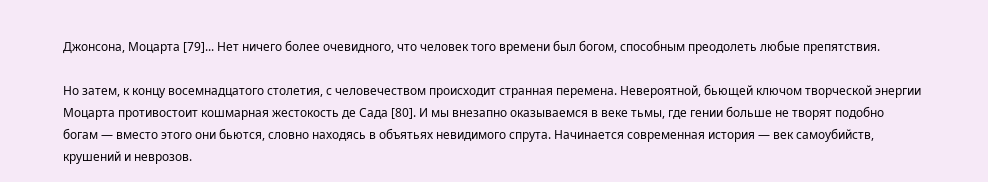Джонсона, Моцарта [79]... Нет ничего более очевидного, что человек того времени был богом, способным преодолеть любые препятствия.

Но затем, к концу восемнадцатого столетия, с человечеством происходит странная перемена. Невероятной, бьющей ключом творческой энергии Моцарта противостоит кошмарная жестокость де Сада [80]. И мы внезапно оказываемся в веке тьмы, где гении больше не творят подобно богам — вместо этого они бьются, словно находясь в объятьях невидимого спрута. Начинается современная история — век самоубийств, крушений и неврозов.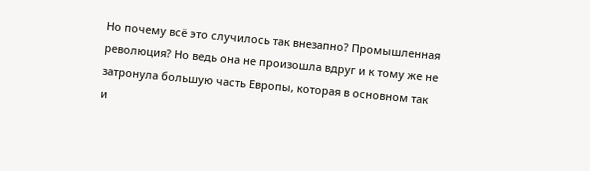Но почему всё это случилось так внезапно? Промышленная революция? Но ведь она не произошла вдруг и к тому же не затронула большую часть Европы, которая в основном так и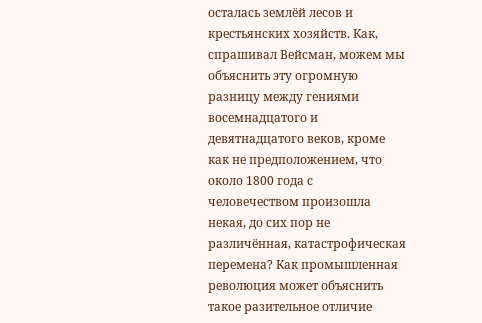осталась землёй лесов и крестьянских хозяйств. Как, спрашивал Вейсман, можем мы объяснить эту огромную разницу между гениями восемнадцатого и девятнадцатого веков, кроме как не предположением, что около 1800 года с человечеством произошла некая, до сих пор не различённая, катастрофическая перемена? Как промышленная революция может объяснить такое разительное отличие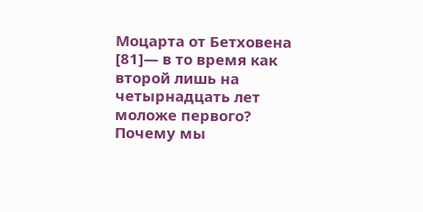Моцарта от Бетховена [81]— в то время как второй лишь на четырнадцать лет моложе первого? Почему мы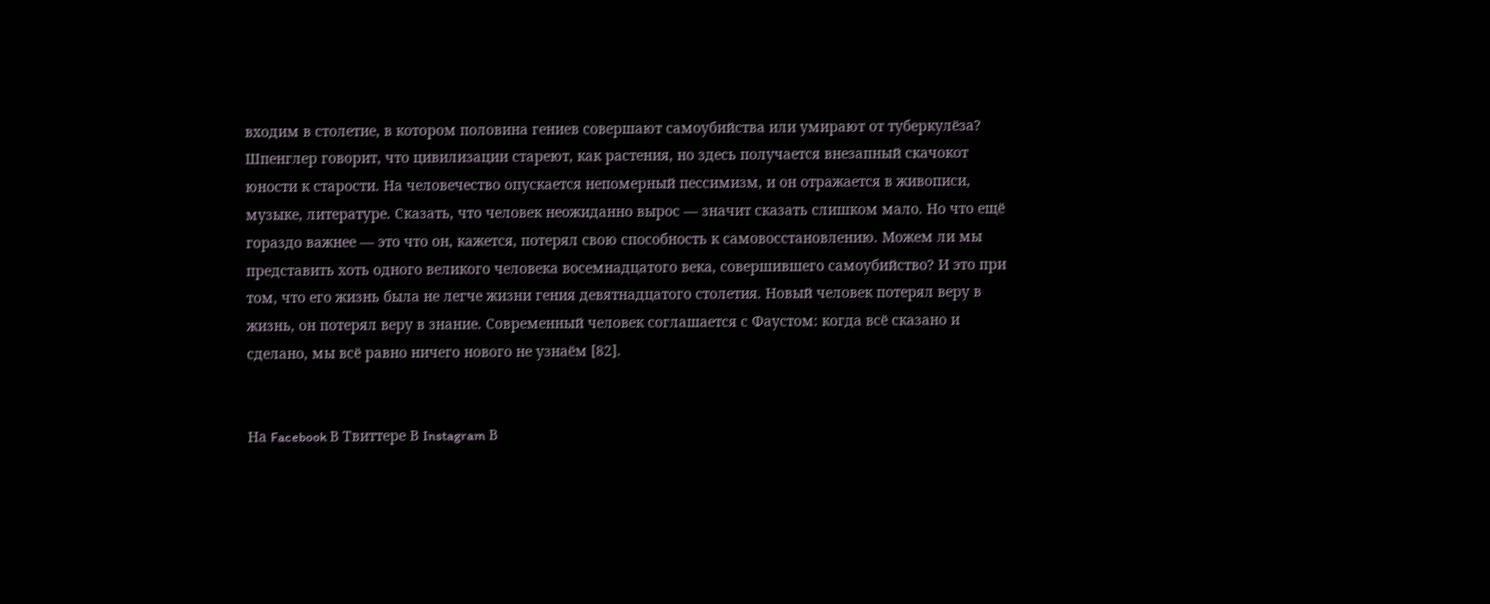входим в столетие, в котором половина гениев совершают самоубийства или умирают от туберкулёза? Шпенглер говорит, что цивилизации стареют, как растения, но здесь получается внезапный скачокот юности к старости. На человечество опускается непомерный пессимизм, и он отражается в живописи, музыке, литературе. Сказать, что человек неожиданно вырос — значит сказать слишком мало. Но что ещё гораздо важнее — это что он, кажется, потерял свою способность к самовосстановлению. Можем ли мы представить хоть одного великого человека восемнадцатого века, совершившего самоубийство? И это при том, что его жизнь была не легче жизни гения девятнадцатого столетия. Новый человек потерял веру в жизнь, он потерял веру в знание. Современный человек соглашается с Фаустом: когда всё сказано и сделано, мы всё равно ничего нового не узнаём [82].


На Facebook В Твиттере В Instagram В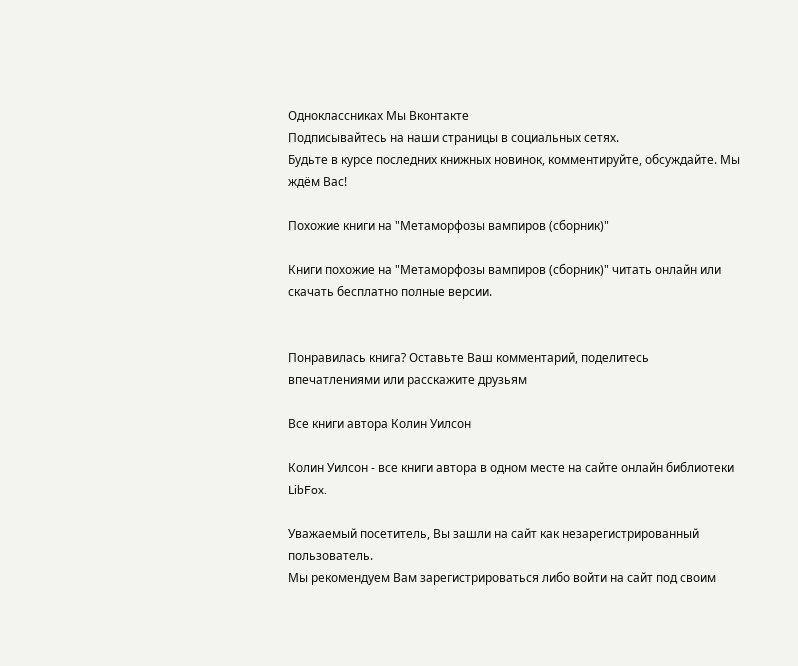Одноклассниках Мы Вконтакте
Подписывайтесь на наши страницы в социальных сетях.
Будьте в курсе последних книжных новинок, комментируйте, обсуждайте. Мы ждём Вас!

Похожие книги на "Метаморфозы вампиров (сборник)"

Книги похожие на "Метаморфозы вампиров (сборник)" читать онлайн или скачать бесплатно полные версии.


Понравилась книга? Оставьте Ваш комментарий, поделитесь впечатлениями или расскажите друзьям

Все книги автора Колин Уилсон

Колин Уилсон - все книги автора в одном месте на сайте онлайн библиотеки LibFox.

Уважаемый посетитель, Вы зашли на сайт как незарегистрированный пользователь.
Мы рекомендуем Вам зарегистрироваться либо войти на сайт под своим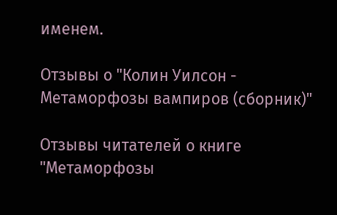именем.

Отзывы о "Колин Уилсон - Метаморфозы вампиров (сборник)"

Отзывы читателей о книге "Метаморфозы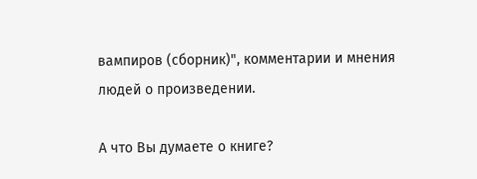вампиров (сборник)", комментарии и мнения людей о произведении.

А что Вы думаете о книге?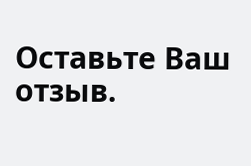Оставьте Ваш отзыв.